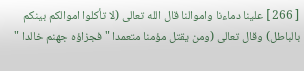[ 266 ] علينا دماءنا واموالنا قال الله تعالى (لا تأكلوا اموالكم بينكم بالباطل) وقال تعالى (ومن يقتل مؤمنا متعمدا " فجزاؤه جهنم خالدا "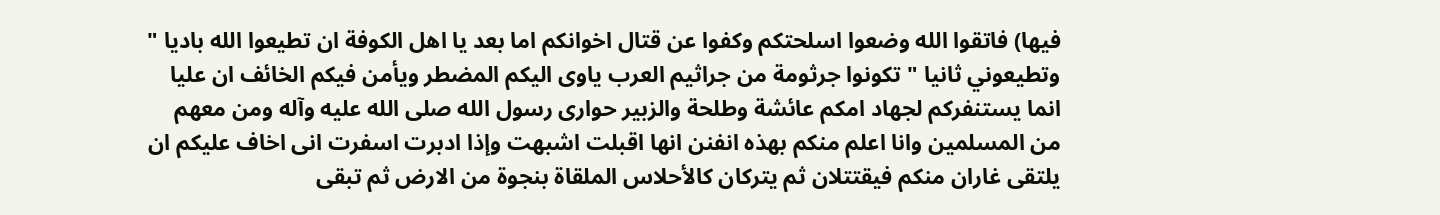فيها) فاتقوا الله وضعوا اسلحتكم وكفوا عن قتال اخوانكم اما بعد يا اهل الكوفة ان تطيعوا الله باديا " وتطيعوني ثانيا " تكونوا جرثومة من جراثيم العرب ياوى اليكم المضطر ويأمن فيكم الخائف ان عليا انما يستنفركم لجهاد امكم عائشة وطلحة والزبير حوارى رسول الله صلى الله عليه وآله ومن معهم من المسلمين وانا اعلم منكم بهذه انفنن انها اقبلت اشبهت وإذا ادبرت اسفرت انى اخاف عليكم ان يلتقى غاران منكم فيقتتلان ثم يتركان كالأحلاس الملقاة بنجوة من الارض ثم تبقى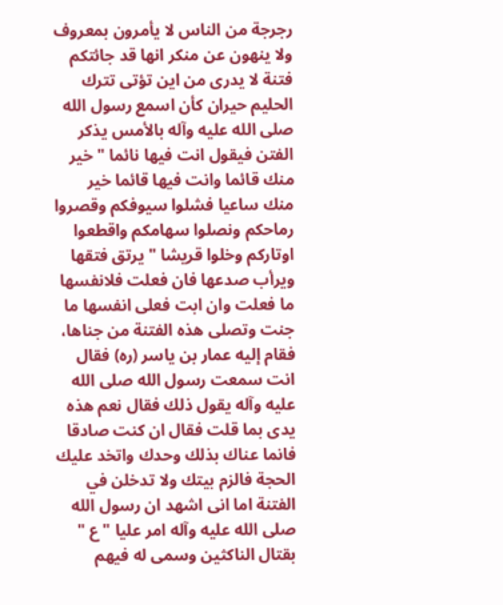رجرجة من الناس لا يأمرون بمعروف ولا ينهون عن منكر انها قد جائتكم فتنة لا يدرى من اين تؤتى تترك الحليم حيران كأن اسمع رسول الله صلى الله عليه وآله بالأمس يذكر الفتن فيقول انت فيها نائما " خير منك قائما وانت فيها قائما خير منك ساعيا فشلوا سيوفكم وقصروا رماحكم ونصلوا سهامكم واقطعوا اوتاركم وخلوا قريشا " يرتق فتقها ويرأب صدعها فان فعلت فلانفسها ما فعلت وان ابت فعلى انفسها ما جنت وتصلى هذه الفتنة من جناها، فقام إليه عمار بن ياسر (ره) فقال انت سمعت رسول الله صلى الله عليه وآله يقول ذلك فقال نعم هذه يدى بما قلت فقال ان كنت صادقا فانما عناك بذلك وحدك واتخد عليك الحجة فالزم بيتك ولا تدخلن في الفتنة اما انى اشهد ان رسول الله صلى الله عليه وآله امر عليا " ع " بقتال الناكثين وسمى له فيهم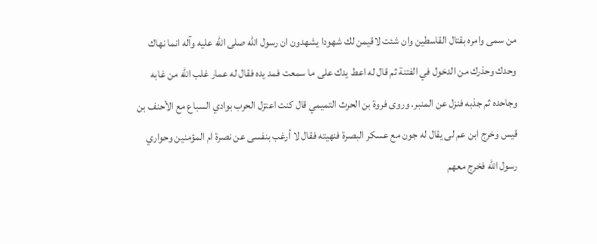من سمى وامره بقتال القاسطين وان شئت لاقيمن لك شهودا يشهدون ان رسول الله صلى الله عليه وآله انما نهاك وحدك وحذرك من الدخول في الفتنة ثم قال له اعط يدك على ما سمعت فمد يده فقال له عمار غلب الله من غابه وجاحده ثم جذبه فنزل عن المنبر. وروى فروة بن الحرث التميمي قال كنت اعتزل الحرب بوادي السباع مع الأحنف بن قيس وخرج ابن عم لى يقال له جون مع عسكر البصرة فنهيته فقال لا أرغب بنفسى عن نصرة ام المؤمنين وحواري رسول الله فخرج معهم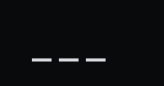___